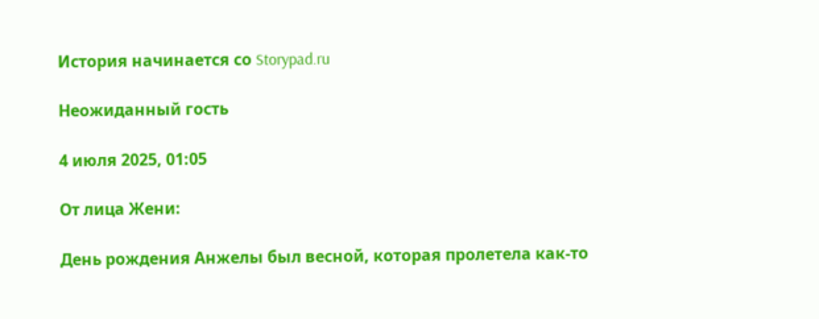История начинается со Storypad.ru

Неожиданный гость

4 июля 2025, 01:05

От лица Жени:

День рождения Анжелы был весной, которая пролетела как-то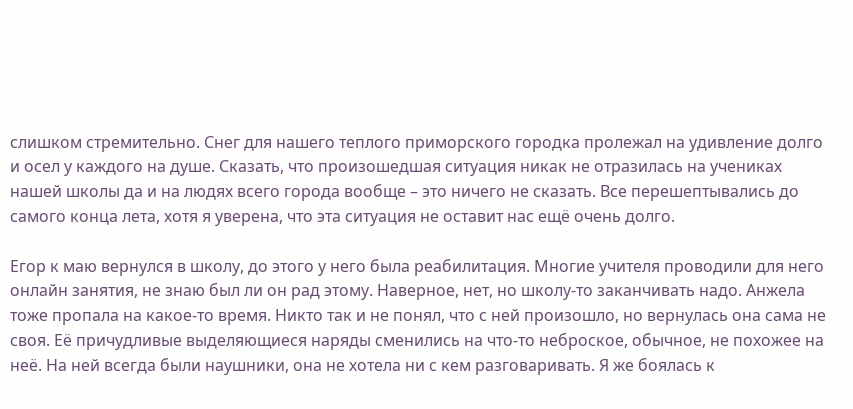слишком стремительно. Снег для нашего теплого приморского городка пролежал на удивление долго и осел у каждого на душе. Сказать, что произошедшая ситуация никак не отразилась на учениках нашей школы да и на людях всего города вообще – это ничего не сказать. Все перешептывались до самого конца лета, хотя я уверена, что эта ситуация не оставит нас ещё очень долго.

Егор к маю вернулся в школу, до этого у него была реабилитация. Многие учителя проводили для него онлайн занятия, не знаю был ли он рад этому. Наверное, нет, но школу-то заканчивать надо. Анжела тоже пропала на какое-то время. Никто так и не понял, что с ней произошло, но вернулась она сама не своя. Её причудливые выделяющиеся наряды сменились на что-то неброское, обычное, не похожее на неё. На ней всегда были наушники, она не хотела ни с кем разговаривать. Я же боялась к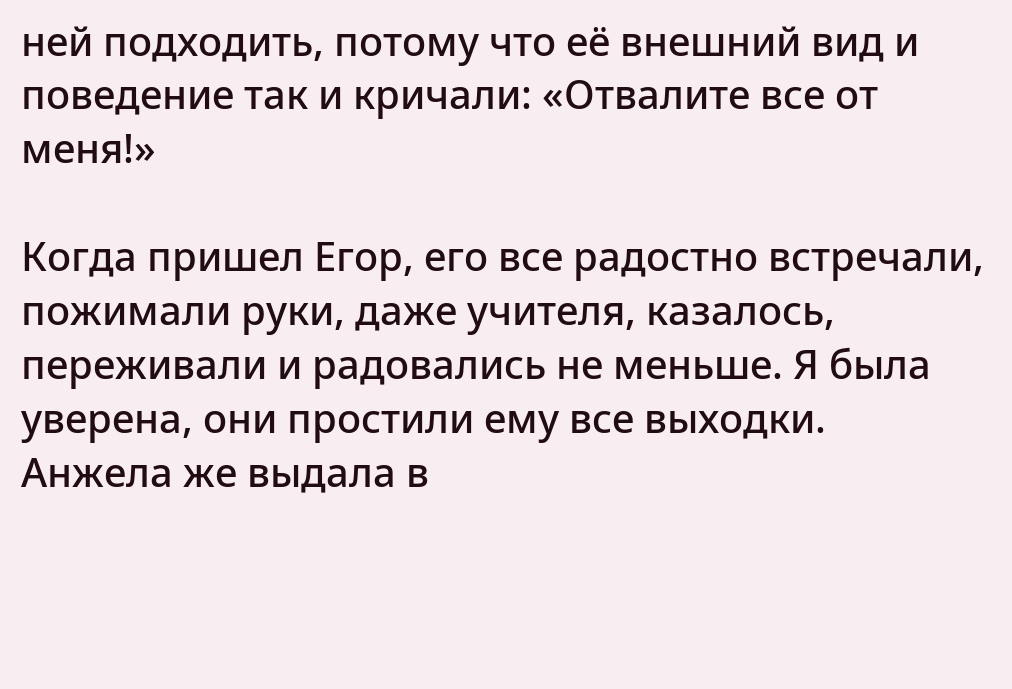ней подходить, потому что её внешний вид и поведение так и кричали: «Отвалите все от меня!»

Когда пришел Егор, его все радостно встречали, пожимали руки, даже учителя, казалось, переживали и радовались не меньше. Я была уверена, они простили ему все выходки. Анжела же выдала в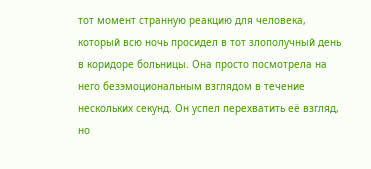тот момент странную реакцию для человека, который всю ночь просидел в тот злополучный день в коридоре больницы. Она просто посмотрела на него безэмоциональным взглядом в течение нескольких секунд. Он успел перехватить её взгляд, но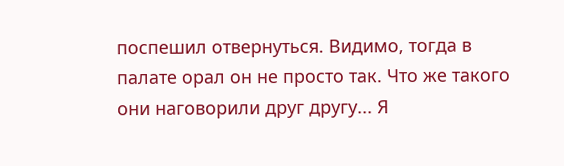поспешил отвернуться. Видимо, тогда в палате орал он не просто так. Что же такого они наговорили друг другу... Я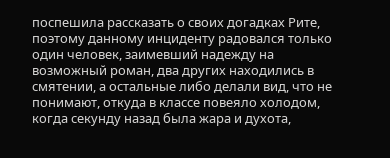поспешила рассказать о своих догадках Рите, поэтому данному инциденту радовался только один человек, заимевший надежду на возможный роман, два других находились в смятении, а остальные либо делали вид, что не понимают, откуда в классе повеяло холодом, когда секунду назад была жара и духота,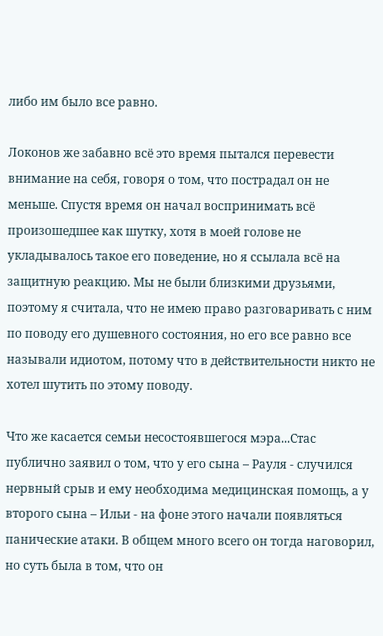либо им было все равно.

Локонов же забавно всё это время пытался перевести внимание на себя, говоря о том, что пострадал он не меньше. Спустя время он начал воспринимать всё произошедшее как шутку, хотя в моей голове не укладывалось такое его поведение, но я ссылала всё на защитную реакцию. Мы не были близкими друзьями, поэтому я считала, что не имею право разговаривать с ним по поводу его душевного состояния, но его все равно все называли идиотом, потому что в действительности никто не хотел шутить по этому поводу.

Что же касается семьи несостоявшегося мэра...Стас публично заявил о том, что у его сына – Рауля - случился нервный срыв и ему необходима медицинская помощь, а у второго сына – Ильи - на фоне этого начали появляться панические атаки. В общем много всего он тогда наговорил, но суть была в том, что он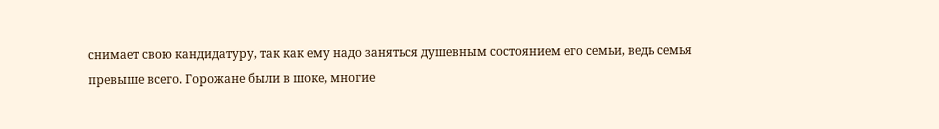снимает свою кандидатуру, так как ему надо заняться душевным состоянием его семьи, ведь семья превыше всего. Горожане были в шоке, многие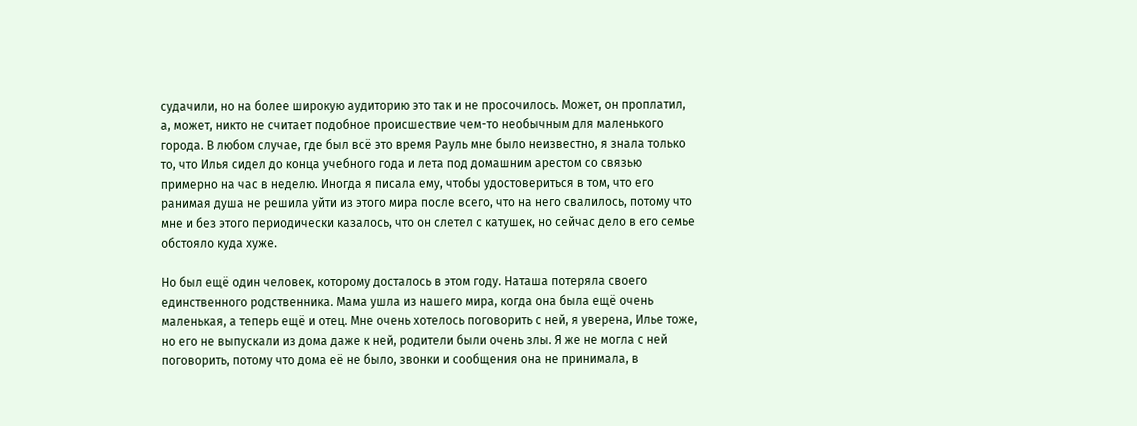судачили, но на более широкую аудиторию это так и не просочилось. Может, он проплатил, а, может, никто не считает подобное происшествие чем-то необычным для маленького города. В любом случае, где был всё это время Рауль мне было неизвестно, я знала только то, что Илья сидел до конца учебного года и лета под домашним арестом со связью примерно на час в неделю. Иногда я писала ему, чтобы удостовериться в том, что его ранимая душа не решила уйти из этого мира после всего, что на него свалилось, потому что мне и без этого периодически казалось, что он слетел с катушек, но сейчас дело в его семье обстояло куда хуже.

Но был ещё один человек, которому досталось в этом году. Наташа потеряла своего единственного родственника. Мама ушла из нашего мира, когда она была ещё очень маленькая, а теперь ещё и отец. Мне очень хотелось поговорить с ней, я уверена, Илье тоже, но его не выпускали из дома даже к ней, родители были очень злы. Я же не могла с ней поговорить, потому что дома её не было, звонки и сообщения она не принимала, в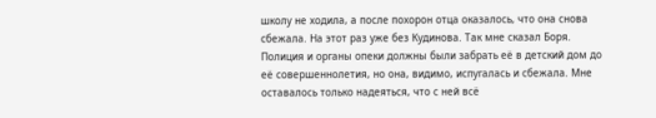школу не ходила, а после похорон отца оказалось, что она снова сбежала. На этот раз уже без Кудинова. Так мне сказал Боря. Полиция и органы опеки должны были забрать её в детский дом до её совершеннолетия, но она, видимо, испугалась и сбежала. Мне оставалось только надеяться, что с ней всё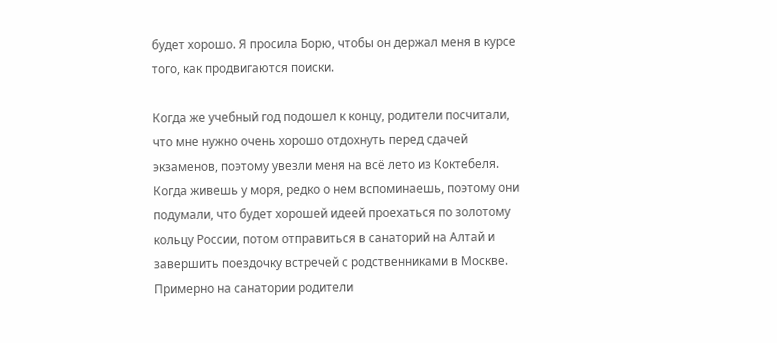будет хорошо. Я просила Борю, чтобы он держал меня в курсе того, как продвигаются поиски.

Когда же учебный год подошел к концу, родители посчитали, что мне нужно очень хорошо отдохнуть перед сдачей экзаменов, поэтому увезли меня на всё лето из Коктебеля. Когда живешь у моря, редко о нем вспоминаешь, поэтому они подумали, что будет хорошей идеей проехаться по золотому кольцу России, потом отправиться в санаторий на Алтай и завершить поездочку встречей с родственниками в Москве. Примерно на санатории родители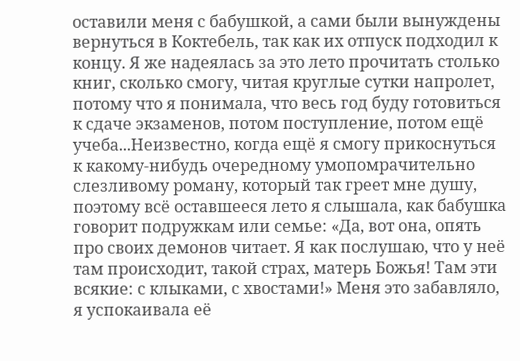оставили меня с бабушкой, а сами были вынуждены вернуться в Коктебель, так как их отпуск подходил к концу. Я же надеялась за это лето прочитать столько книг, сколько смогу, читая круглые сутки напролет, потому что я понимала, что весь год буду готовиться к сдаче экзаменов, потом поступление, потом ещё учеба...Неизвестно, когда ещё я смогу прикоснуться к какому-нибудь очередному умопомрачительно слезливому роману, который так греет мне душу, поэтому всё оставшееся лето я слышала, как бабушка говорит подружкам или семье: «Да, вот она, опять про своих демонов читает. Я как послушаю, что у неё там происходит, такой страх, матерь Божья! Там эти всякие: с клыками, с хвостами!» Меня это забавляло, я успокаивала её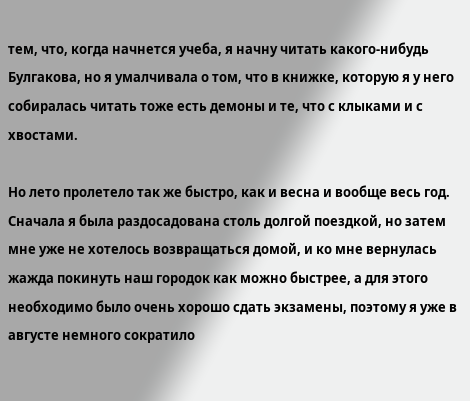тем, что, когда начнется учеба, я начну читать какого-нибудь Булгакова, но я умалчивала о том, что в книжке, которую я у него собиралась читать тоже есть демоны и те, что с клыками и с хвостами.

Но лето пролетело так же быстро, как и весна и вообще весь год. Сначала я была раздосадована столь долгой поездкой, но затем мне уже не хотелось возвращаться домой, и ко мне вернулась жажда покинуть наш городок как можно быстрее, а для этого необходимо было очень хорошо сдать экзамены, поэтому я уже в августе немного сократило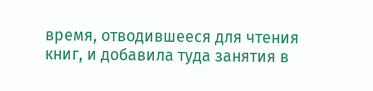время, отводившееся для чтения книг, и добавила туда занятия в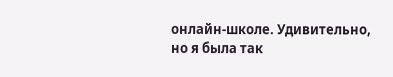онлайн-школе. Удивительно, но я была так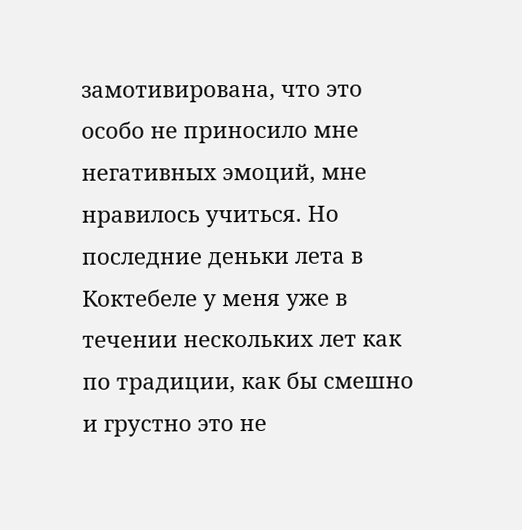замотивирована, что это особо не приносило мне негативных эмоций, мне нравилось учиться. Но последние деньки лета в Коктебеле у меня уже в течении нескольких лет как по традиции, как бы смешно и грустно это не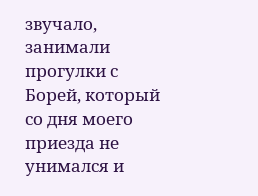звучало, занимали прогулки с Борей, который со дня моего приезда не унимался и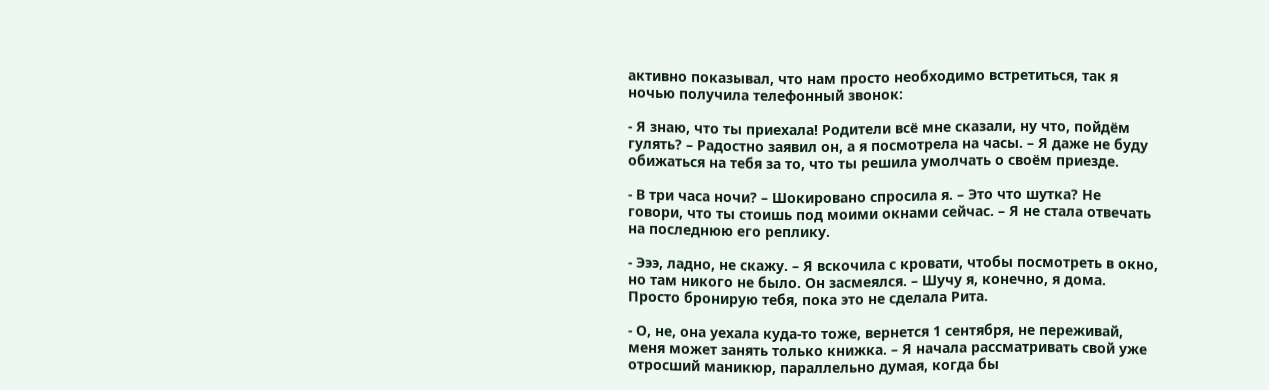активно показывал, что нам просто необходимо встретиться, так я ночью получила телефонный звонок:

- Я знаю, что ты приехала! Родители всё мне сказали, ну что, пойдём гулять? – Радостно заявил он, а я посмотрела на часы. – Я даже не буду обижаться на тебя за то, что ты решила умолчать о своём приезде.

- В три часа ночи? – Шокировано спросила я. – Это что шутка? Не говори, что ты стоишь под моими окнами сейчас. – Я не стала отвечать на последнюю его реплику.

- Эээ, ладно, не скажу. – Я вскочила с кровати, чтобы посмотреть в окно, но там никого не было. Он засмеялся. – Шучу я, конечно, я дома. Просто бронирую тебя, пока это не сделала Рита.

- О, не, она уехала куда-то тоже, вернется 1 сентября, не переживай, меня может занять только книжка. – Я начала рассматривать свой уже отросший маникюр, параллельно думая, когда бы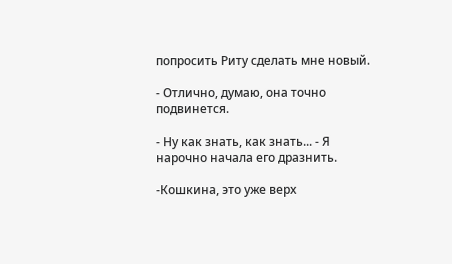попросить Риту сделать мне новый.

- Отлично, думаю, она точно подвинется.

- Ну как знать, как знать... - Я нарочно начала его дразнить.

-Кошкина, это уже верх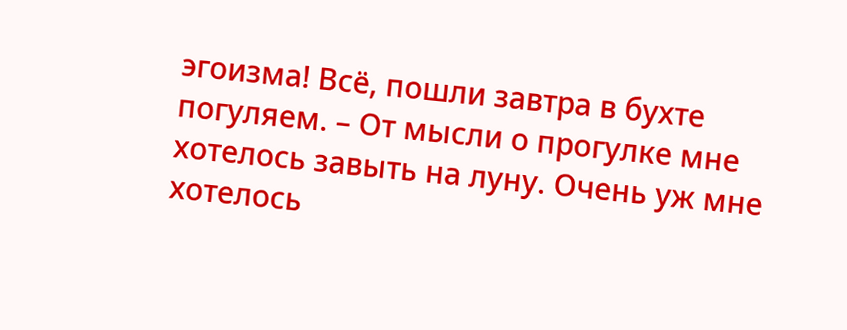эгоизма! Всё, пошли завтра в бухте погуляем. – От мысли о прогулке мне хотелось завыть на луну. Очень уж мне хотелось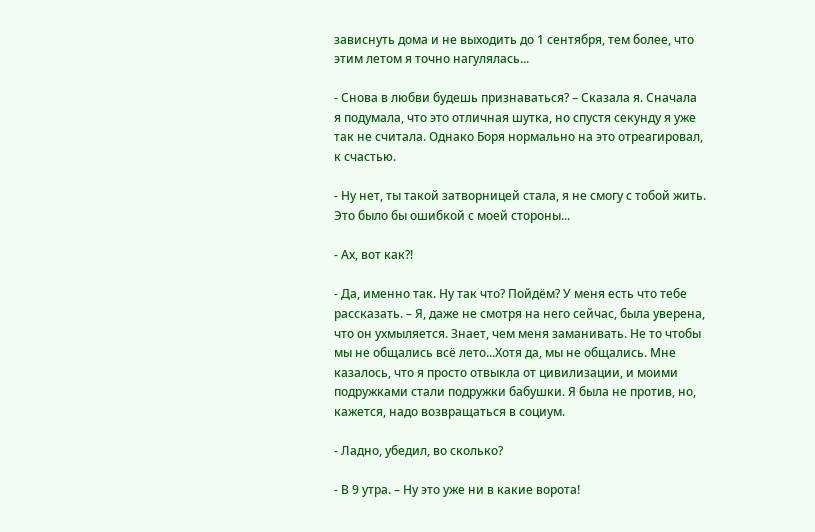зависнуть дома и не выходить до 1 сентября, тем более, что этим летом я точно нагулялась...

- Снова в любви будешь признаваться? – Сказала я. Сначала я подумала, что это отличная шутка, но спустя секунду я уже так не считала. Однако Боря нормально на это отреагировал, к счастью.

- Ну нет, ты такой затворницей стала, я не смогу с тобой жить. Это было бы ошибкой с моей стороны...

- Ах, вот как?!

- Да, именно так. Ну так что? Пойдём? У меня есть что тебе рассказать. – Я, даже не смотря на него сейчас, была уверена, что он ухмыляется. Знает, чем меня заманивать. Не то чтобы мы не общались всё лето...Хотя да, мы не общались. Мне казалось, что я просто отвыкла от цивилизации, и моими подружками стали подружки бабушки. Я была не против, но, кажется, надо возвращаться в социум.

- Ладно, убедил, во сколько?

- В 9 утра. – Ну это уже ни в какие ворота!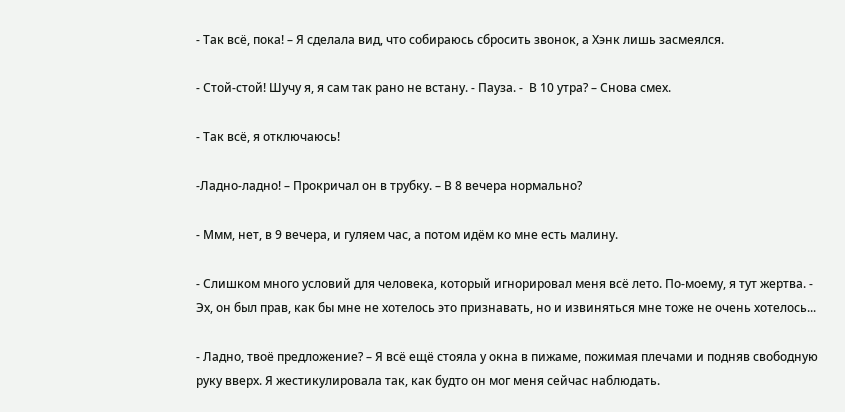- Так всё, пока! – Я сделала вид, что собираюсь сбросить звонок, а Хэнк лишь засмеялся.

- Стой-стой! Шучу я, я сам так рано не встану. - Пауза. -  В 10 утра? – Снова смех.

- Так всё, я отключаюсь!

-Ладно-ладно! – Прокричал он в трубку. – В 8 вечера нормально?

- Ммм, нет, в 9 вечера, и гуляем час, а потом идём ко мне есть малину.

- Слишком много условий для человека, который игнорировал меня всё лето. По-моему, я тут жертва. - Эх, он был прав, как бы мне не хотелось это признавать, но и извиняться мне тоже не очень хотелось...

- Ладно, твоё предложение? – Я всё ещё стояла у окна в пижаме, пожимая плечами и подняв свободную руку вверх. Я жестикулировала так, как будто он мог меня сейчас наблюдать.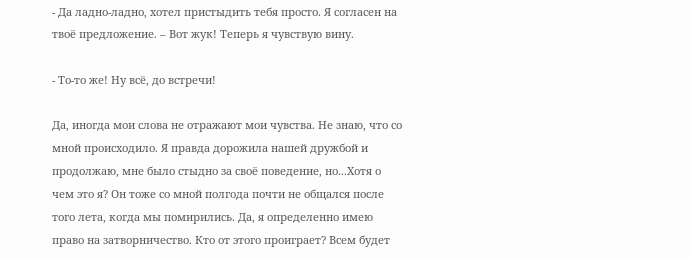- Да ладно-ладно, хотел пристыдить тебя просто. Я согласен на твоё предложение. – Вот жук! Теперь я чувствую вину.

- То-то же! Ну всё, до встречи!

Да, иногда мои слова не отражают мои чувства. Не знаю, что со мной происходило. Я правда дорожила нашей дружбой и продолжаю, мне было стыдно за своё поведение, но...Хотя о чем это я? Он тоже со мной полгода почти не общался после того лета, когда мы помирились. Да, я определенно имею право на затворничество. Кто от этого проиграет? Всем будет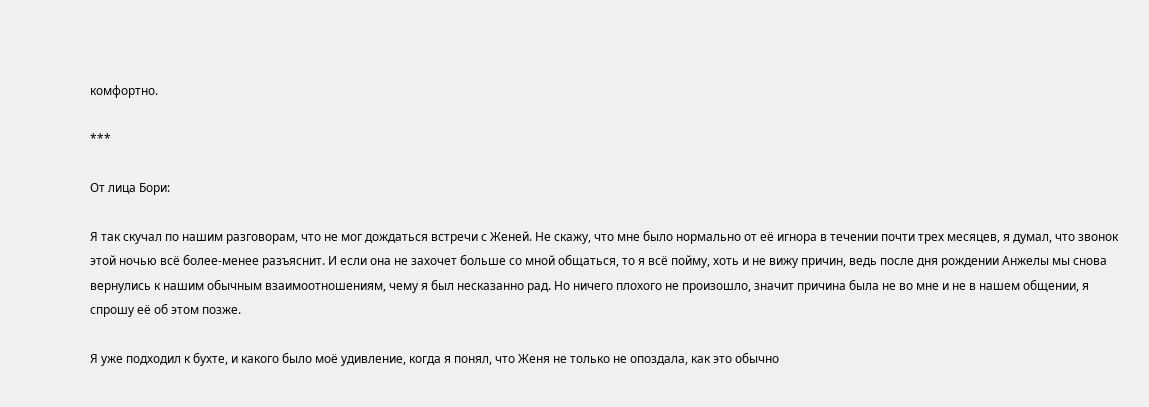комфортно.

***

От лица Бори:

Я так скучал по нашим разговорам, что не мог дождаться встречи с Женей. Не скажу, что мне было нормально от её игнора в течении почти трех месяцев, я думал, что звонок этой ночью всё более-менее разъяснит. И если она не захочет больше со мной общаться, то я всё пойму, хоть и не вижу причин, ведь после дня рождении Анжелы мы снова вернулись к нашим обычным взаимоотношениям, чему я был несказанно рад. Но ничего плохого не произошло, значит причина была не во мне и не в нашем общении, я спрошу её об этом позже.

Я уже подходил к бухте, и какого было моё удивление, когда я понял, что Женя не только не опоздала, как это обычно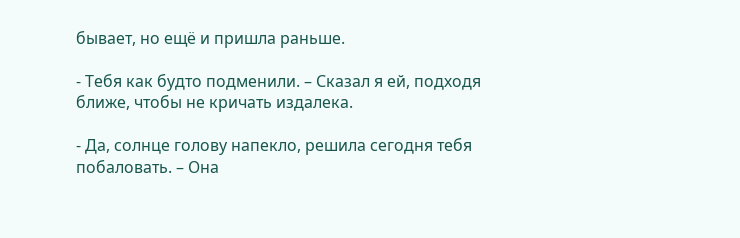бывает, но ещё и пришла раньше.

- Тебя как будто подменили. – Сказал я ей, подходя ближе, чтобы не кричать издалека.

- Да, солнце голову напекло, решила сегодня тебя побаловать. – Она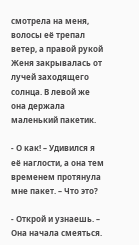смотрела на меня, волосы её трепал ветер, а правой рукой Женя закрывалась от лучей заходящего солнца. В левой же она держала маленький пакетик.

- О как! – Удивился я её наглости, а она тем временем протянула мне пакет. – Что это?

- Открой и узнаешь. – Она начала смеяться.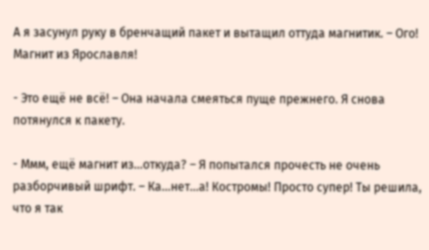А я засунул руку в бренчащий пакет и вытащил оттуда магнитик. – Ого! Магнит из Ярославля!

- Это ещё не всё! – Она начала смеяться пуще прежнего. Я снова потянулся к пакету.

- Ммм, ещё магнит из...откуда? – Я попытался прочесть не очень разборчивый шрифт. – Ка...нет...а! Костромы! Просто супер! Ты решила, что я так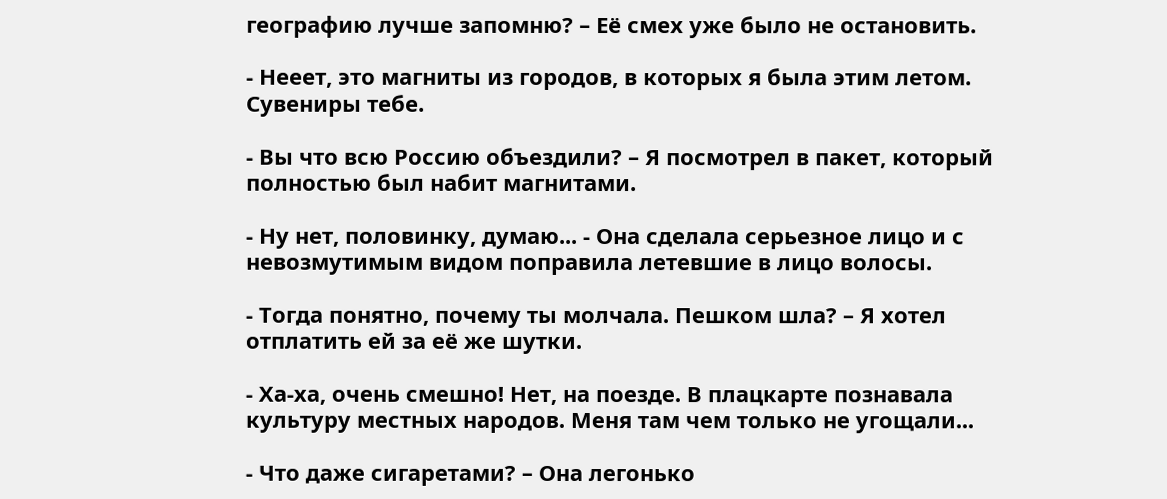географию лучше запомню? – Её смех уже было не остановить.

- Нееет, это магниты из городов, в которых я была этим летом. Сувениры тебе.

- Вы что всю Россию объездили? – Я посмотрел в пакет, который полностью был набит магнитами.

- Ну нет, половинку, думаю... - Она сделала серьезное лицо и с невозмутимым видом поправила летевшие в лицо волосы.

- Тогда понятно, почему ты молчала. Пешком шла? – Я хотел отплатить ей за её же шутки.

- Ха-ха, очень смешно! Нет, на поезде. В плацкарте познавала культуру местных народов. Меня там чем только не угощали...

- Что даже сигаретами? – Она легонько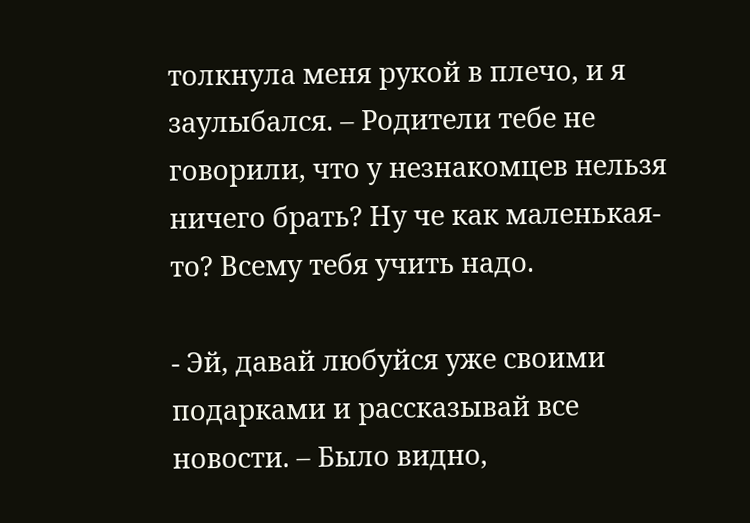толкнула меня рукой в плечо, и я заулыбался. – Родители тебе не говорили, что у незнакомцев нельзя ничего брать? Ну че как маленькая-то? Всему тебя учить надо.

- Эй, давай любуйся уже своими подарками и рассказывай все новости. – Было видно,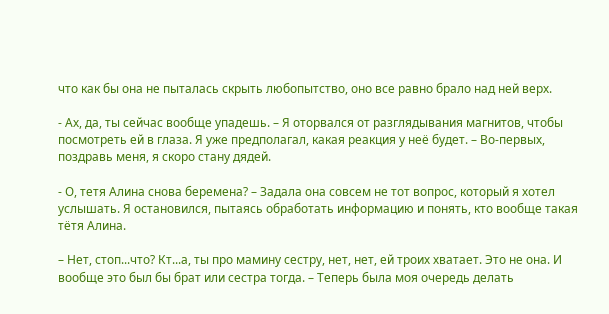что как бы она не пыталась скрыть любопытство, оно все равно брало над ней верх.

- Ах, да, ты сейчас вообще упадешь. – Я оторвался от разглядывания магнитов, чтобы посмотреть ей в глаза. Я уже предполагал, какая реакция у неё будет. – Во-первых, поздравь меня, я скоро стану дядей.

- О, тетя Алина снова беремена? – Задала она совсем не тот вопрос, который я хотел услышать. Я остановился, пытаясь обработать информацию и понять, кто вообще такая тётя Алина.

– Нет, стоп...что? Кт...а, ты про мамину сестру, нет, нет, ей троих хватает. Это не она. И вообще это был бы брат или сестра тогда. – Теперь была моя очередь делать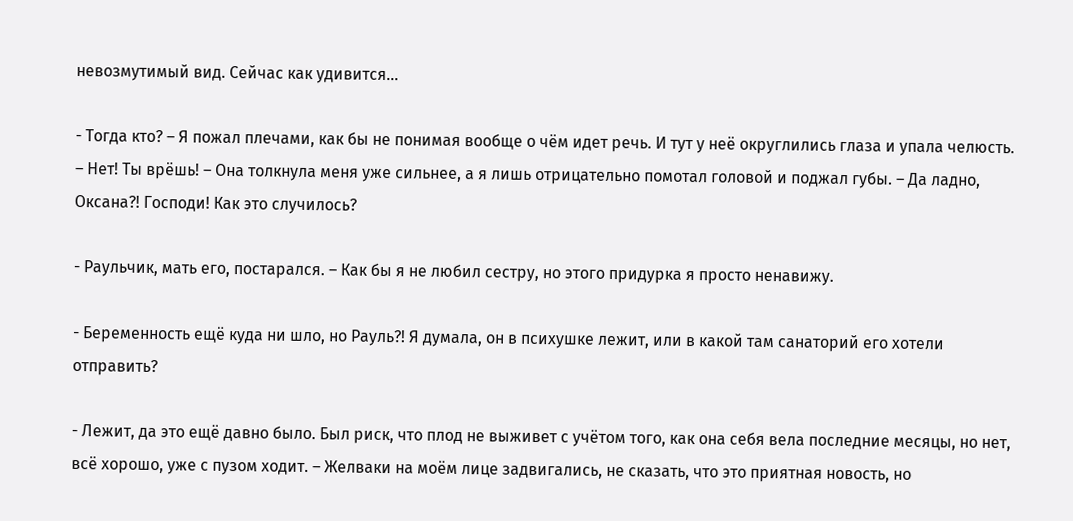невозмутимый вид. Сейчас как удивится...

- Тогда кто? – Я пожал плечами, как бы не понимая вообще о чём идет речь. И тут у неё округлились глаза и упала челюсть. – Нет! Ты врёшь! – Она толкнула меня уже сильнее, а я лишь отрицательно помотал головой и поджал губы. – Да ладно, Оксана?! Господи! Как это случилось?

- Раульчик, мать его, постарался. – Как бы я не любил сестру, но этого придурка я просто ненавижу.

- Беременность ещё куда ни шло, но Рауль?! Я думала, он в психушке лежит, или в какой там санаторий его хотели отправить?

- Лежит, да это ещё давно было. Был риск, что плод не выживет с учётом того, как она себя вела последние месяцы, но нет, всё хорошо, уже с пузом ходит. – Желваки на моём лице задвигались, не сказать, что это приятная новость, но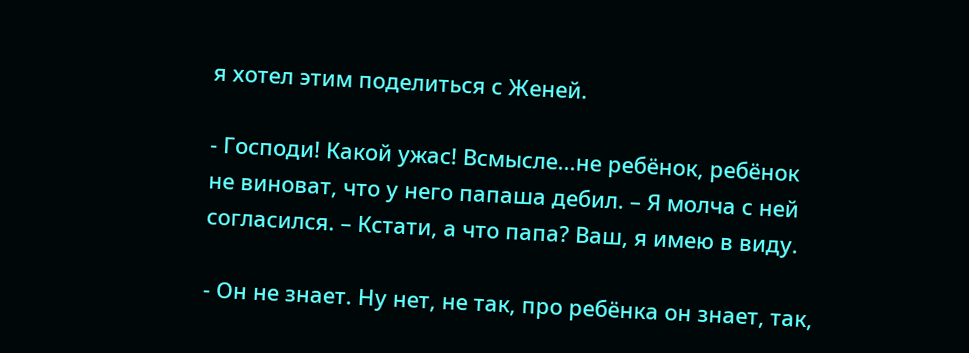я хотел этим поделиться с Женей.

- Господи! Какой ужас! Всмысле...не ребёнок, ребёнок не виноват, что у него папаша дебил. – Я молча с ней согласился. – Кстати, а что папа? Ваш, я имею в виду.

- Он не знает. Ну нет, не так, про ребёнка он знает, так,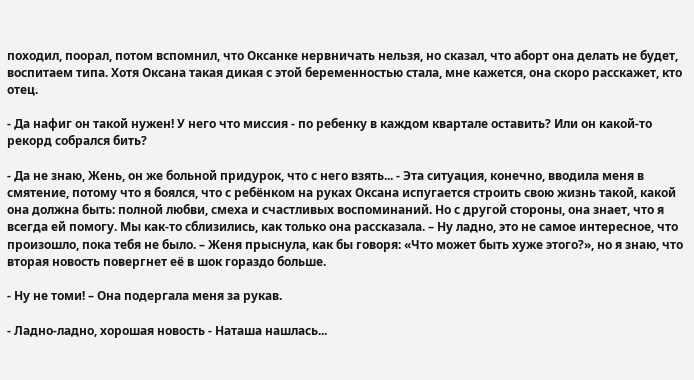походил, поорал, потом вспомнил, что Оксанке нервничать нельзя, но сказал, что аборт она делать не будет, воспитаем типа. Хотя Оксана такая дикая с этой беременностью стала, мне кажется, она скоро расскажет, кто отец.

- Да нафиг он такой нужен! У него что миссия - по ребенку в каждом квартале оставить? Или он какой-то рекорд собрался бить?

- Да не знаю, Жень, он же больной придурок, что с него взять... - Эта ситуация, конечно, вводила меня в смятение, потому что я боялся, что с ребёнком на руках Оксана испугается строить свою жизнь такой, какой она должна быть: полной любви, смеха и счастливых воспоминаний. Но с другой стороны, она знает, что я всегда ей помогу. Мы как-то сблизились, как только она рассказала. – Ну ладно, это не самое интересное, что произошло, пока тебя не было. – Женя прыснула, как бы говоря: «Что может быть хуже этого?», но я знаю, что вторая новость повергнет её в шок гораздо больше.

- Ну не томи! – Она подергала меня за рукав.

- Ладно-ладно, хорошая новость - Наташа нашлась...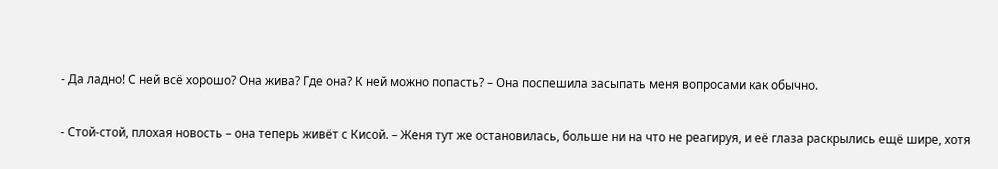- Да ладно! С ней всё хорошо? Она жива? Где она? К ней можно попасть? – Она поспешила засыпать меня вопросами как обычно.

- Стой-стой, плохая новость – она теперь живёт с Кисой. – Женя тут же остановилась, больше ни на что не реагируя, и её глаза раскрылись ещё шире, хотя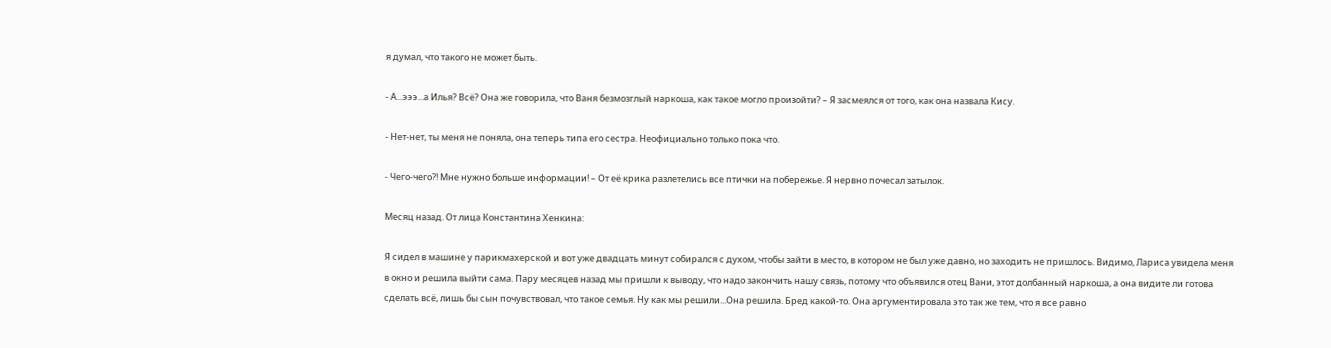я думал, что такого не может быть.

- А...эээ...а Илья? Всё? Она же говорила, что Ваня безмозглый наркоша, как такое могло произойти? – Я засмеялся от того, как она назвала Кису.

- Нет-нет, ты меня не поняла, она теперь типа его сестра. Неофициально только пока что.

- Чего-чего?! Мне нужно больше информации! – От её крика разлетелись все птички на побережье. Я нервно почесал затылок.

Месяц назад. От лица Константина Хенкина:

Я сидел в машине у парикмахерской и вот уже двадцать минут собирался с духом, чтобы зайти в место, в котором не был уже давно, но заходить не пришлось. Видимо, Лариса увидела меня в окно и решила выйти сама. Пару месяцев назад мы пришли к выводу, что надо закончить нашу связь, потому что объявился отец Вани, этот долбанный наркоша, а она видите ли готова сделать всё, лишь бы сын почувствовал, что такое семья. Ну как мы решили...Она решила. Бред какой-то. Она аргументировала это так же тем, что я все равно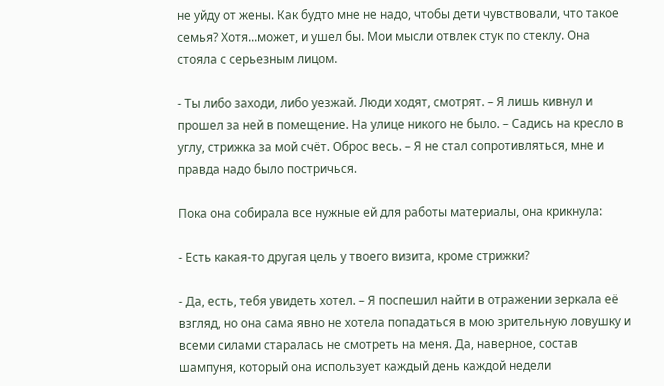не уйду от жены. Как будто мне не надо, чтобы дети чувствовали, что такое семья? Хотя...может, и ушел бы. Мои мысли отвлек стук по стеклу. Она стояла с серьезным лицом.

- Ты либо заходи, либо уезжай. Люди ходят, смотрят. – Я лишь кивнул и прошел за ней в помещение. На улице никого не было. – Садись на кресло в углу, стрижка за мой счёт. Оброс весь. – Я не стал сопротивляться, мне и правда надо было постричься.

Пока она собирала все нужные ей для работы материалы, она крикнула:

- Есть какая-то другая цель у твоего визита, кроме стрижки?

- Да, есть, тебя увидеть хотел. – Я поспешил найти в отражении зеркала её взгляд, но она сама явно не хотела попадаться в мою зрительную ловушку и всеми силами старалась не смотреть на меня. Да, наверное, состав шампуня, который она использует каждый день каждой недели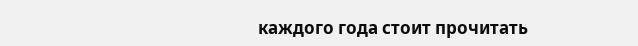каждого года стоит прочитать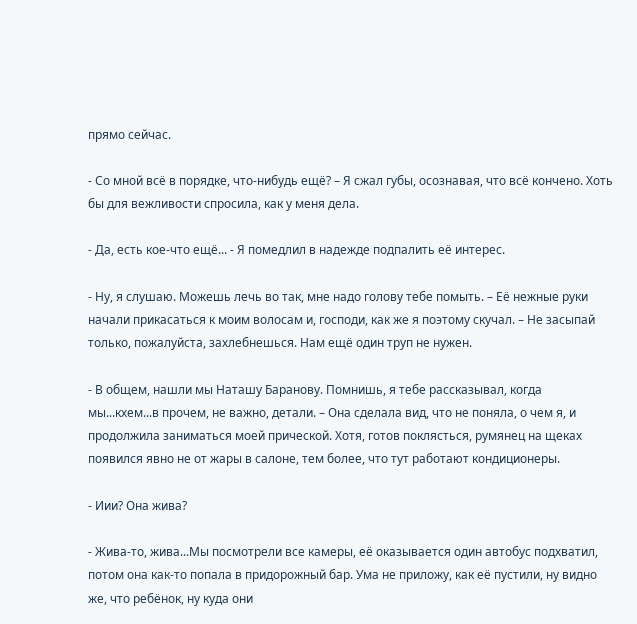прямо сейчас.

- Со мной всё в порядке, что-нибудь ещё? – Я сжал губы, осознавая, что всё кончено. Хоть бы для вежливости спросила, как у меня дела.

- Да, есть кое-что ещё... - Я помедлил в надежде подпалить её интерес.

- Ну, я слушаю. Можешь лечь во так, мне надо голову тебе помыть. – Её нежные руки начали прикасаться к моим волосам и, господи, как же я поэтому скучал. – Не засыпай только, пожалуйста, захлебнешься. Нам ещё один труп не нужен.

- В общем, нашли мы Наташу Баранову. Помнишь, я тебе рассказывал, когда мы...кхем...в прочем, не важно, детали. – Она сделала вид, что не поняла, о чем я, и продолжила заниматься моей прической. Хотя, готов поклясться, румянец на щеках появился явно не от жары в салоне, тем более, что тут работают кондиционеры.

- Иии? Она жива?

- Жива-то, жива...Мы посмотрели все камеры, её оказывается один автобус подхватил, потом она как-то попала в придорожный бар. Ума не приложу, как её пустили, ну видно же, что ребёнок, ну куда они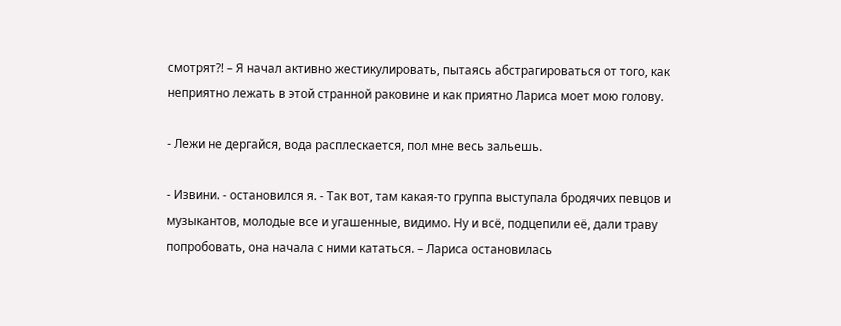смотрят?! – Я начал активно жестикулировать, пытаясь абстрагироваться от того, как неприятно лежать в этой странной раковине и как приятно Лариса моет мою голову.

- Лежи не дергайся, вода расплескается, пол мне весь зальешь.

- Извини. - остановился я. - Так вот, там какая-то группа выступала бродячих певцов и музыкантов, молодые все и угашенные, видимо. Ну и всё, подцепили её, дали траву попробовать, она начала с ними кататься. – Лариса остановилась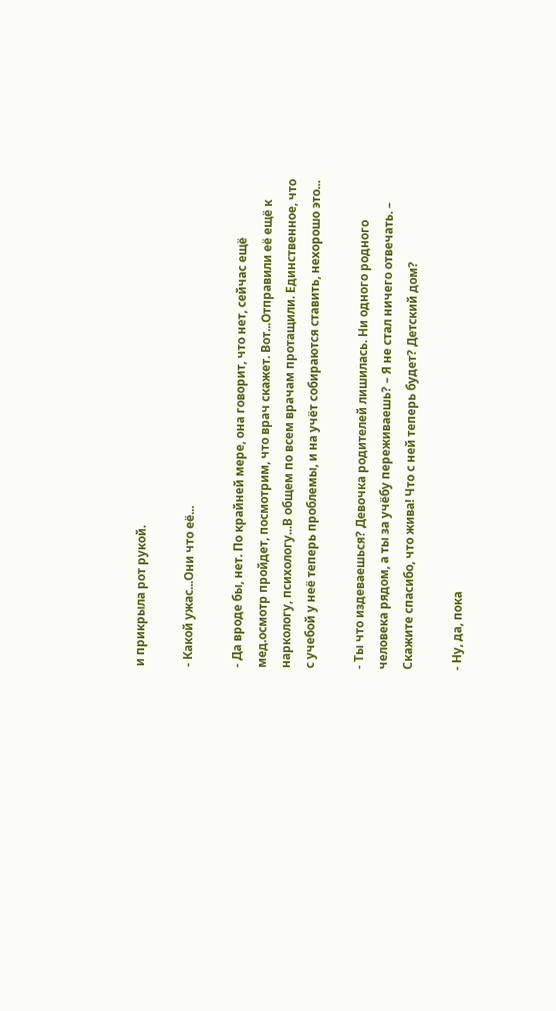и прикрыла рот рукой.

- Какой ужас...Они что её...

- Да вроде бы, нет. По крайней мере, она говорит, что нет, сейчас ещё мед.осмотр пройдет, посмотрим, что врач скажет. Вот...Отправили её ещё к наркологу, психологу...В общем по всем врачам протащили. Единственное, что с учебой у неё теперь проблемы, и на учёт собираются ставить, нехорошо это...

- Ты что издеваешься? Девочка родителей лишилась. Ни одного родного человека рядом, а ты за учёбу переживаешь? – Я не стал ничего отвечать. – Скажите спасибо, что жива! Что с ней теперь будет? Детский дом?

- Ну, да, пока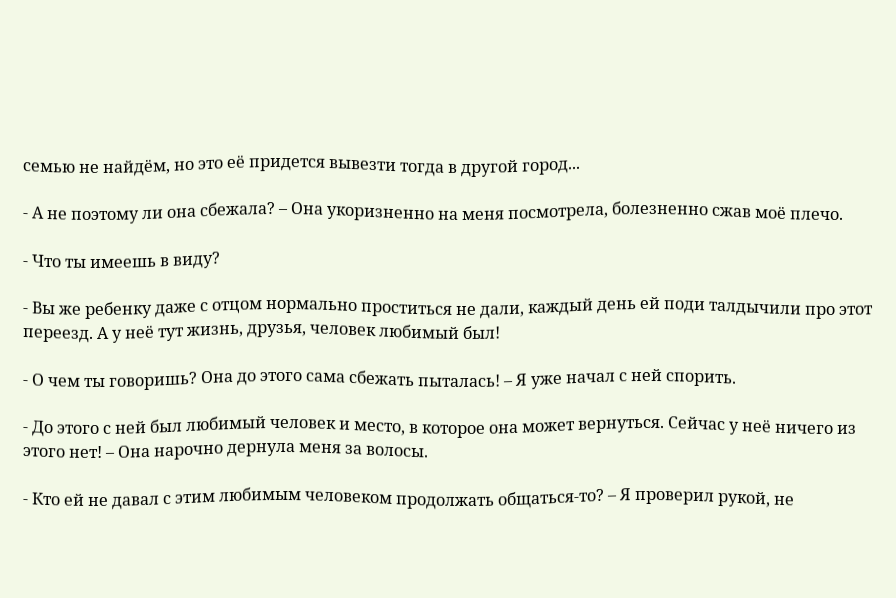семью не найдём, но это её придется вывезти тогда в другой город...

- А не поэтому ли она сбежала? – Она укоризненно на меня посмотрела, болезненно сжав моё плечо.

- Что ты имеешь в виду?

- Вы же ребенку даже с отцом нормально проститься не дали, каждый день ей поди талдычили про этот переезд. А у неё тут жизнь, друзья, человек любимый был!

- О чем ты говоришь? Она до этого сама сбежать пыталась! – Я уже начал с ней спорить.

- До этого с ней был любимый человек и место, в которое она может вернуться. Сейчас у неё ничего из этого нет! – Она нарочно дернула меня за волосы.

- Кто ей не давал с этим любимым человеком продолжать общаться-то? – Я проверил рукой, не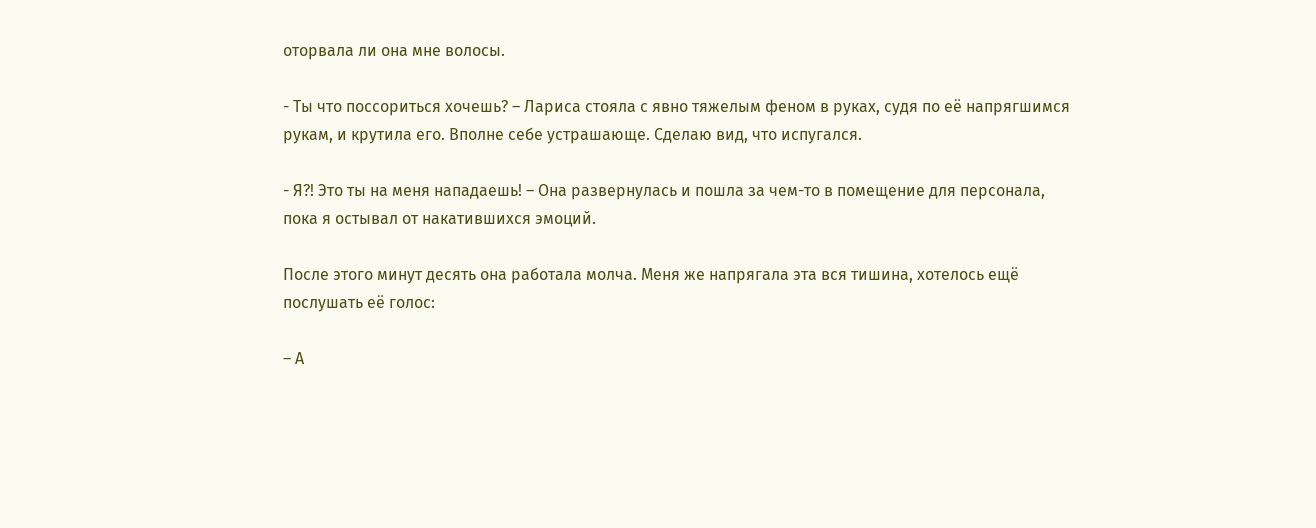оторвала ли она мне волосы.

- Ты что поссориться хочешь? – Лариса стояла с явно тяжелым феном в руках, судя по её напрягшимся рукам, и крутила его. Вполне себе устрашающе. Сделаю вид, что испугался.

- Я?! Это ты на меня нападаешь! – Она развернулась и пошла за чем-то в помещение для персонала, пока я остывал от накатившихся эмоций.

После этого минут десять она работала молча. Меня же напрягала эта вся тишина, хотелось ещё послушать её голос:

– А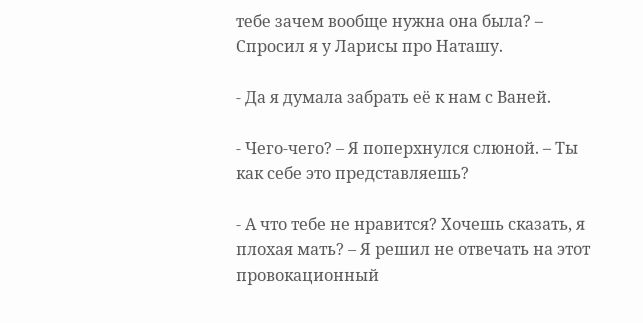тебе зачем вообще нужна она была? – Спросил я у Ларисы про Наташу.

- Да я думала забрать её к нам с Ваней.

- Чего-чего? – Я поперхнулся слюной. – Ты как себе это представляешь?

- А что тебе не нравится? Хочешь сказать, я плохая мать? – Я решил не отвечать на этот провокационный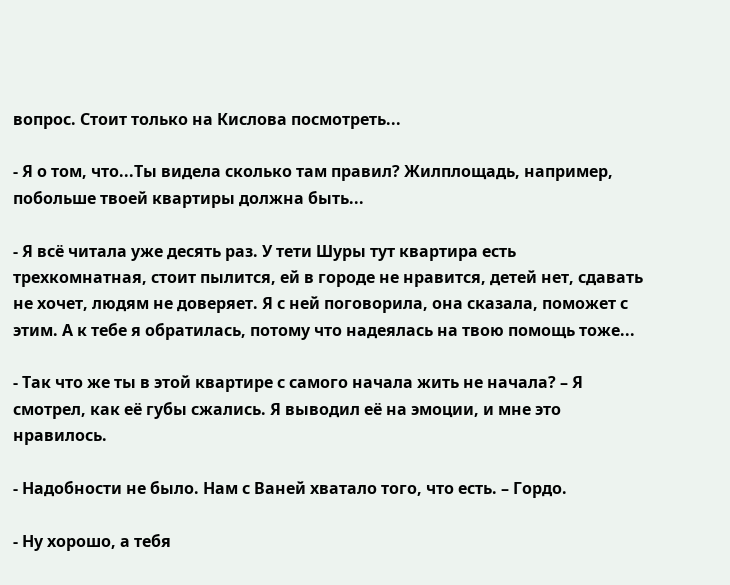вопрос. Стоит только на Кислова посмотреть...

- Я о том, что...Ты видела сколько там правил? Жилплощадь, например, побольше твоей квартиры должна быть...

- Я всё читала уже десять раз. У тети Шуры тут квартира есть трехкомнатная, стоит пылится, ей в городе не нравится, детей нет, сдавать не хочет, людям не доверяет. Я с ней поговорила, она сказала, поможет с этим. А к тебе я обратилась, потому что надеялась на твою помощь тоже...

- Так что же ты в этой квартире с самого начала жить не начала? – Я смотрел, как её губы сжались. Я выводил её на эмоции, и мне это нравилось.

- Надобности не было. Нам с Ваней хватало того, что есть. – Гордо.

- Ну хорошо, а тебя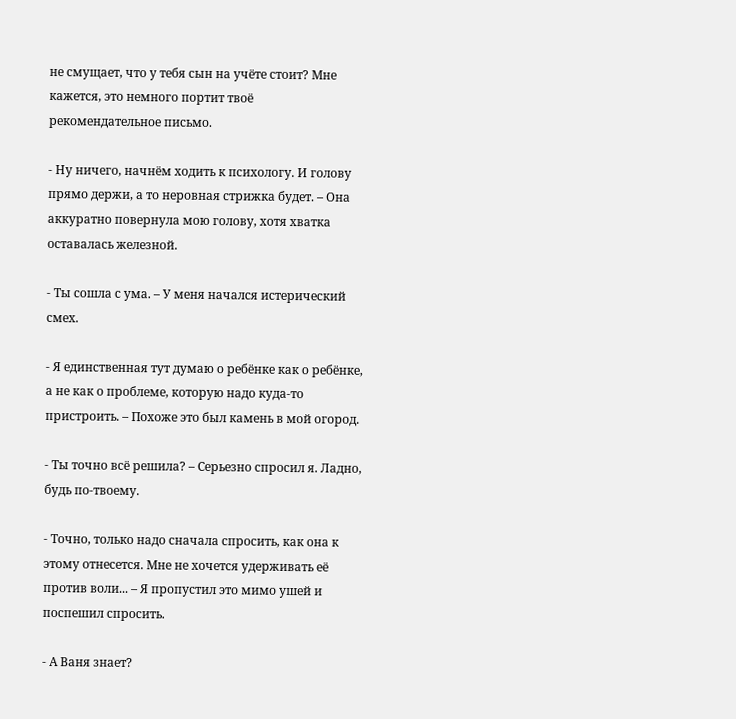не смущает, что у тебя сын на учёте стоит? Мне кажется, это немного портит твоё рекомендательное письмо.

- Ну ничего, начнём ходить к психологу. И голову прямо держи, а то неровная стрижка будет. – Она аккуратно повернула мою голову, хотя хватка оставалась железной.

- Ты сошла с ума. – У меня начался истерический смех.

- Я единственная тут думаю о ребёнке как о ребёнке, а не как о проблеме, которую надо куда-то пристроить. – Похоже это был камень в мой огород.

- Ты точно всё решила? – Серьезно спросил я. Ладно, будь по-твоему.

- Точно, только надо сначала спросить, как она к этому отнесется. Мне не хочется удерживать её против воли... – Я пропустил это мимо ушей и поспешил спросить.

- А Ваня знает?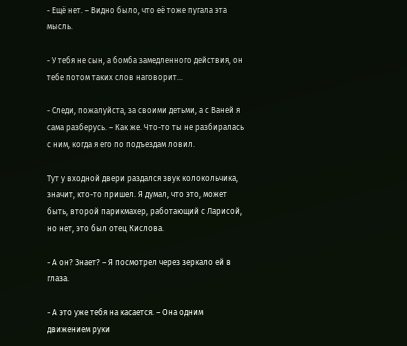- Ещё нет. – Видно было, что её тоже пугала эта мысль.

- У тебя не сын, а бомба замедленного действия, он тебе потом таких слов наговорит...

- Следи, пожалуйста, за своими детьми, а с Ваней я сама разберусь. – Как же. Что-то ты не разбиралась с ним, когда я его по подъездам ловил.

Тут у входной двери раздался звук колокольчика, значит, кто-то пришел. Я думал, что это, может быть, второй парикмахер, работающий с Ларисой, но нет, это был отец Кислова.

- А он? Знает? – Я посмотрел через зеркало ей в глаза.

- А это уже тебя на касается. – Она одним движением руки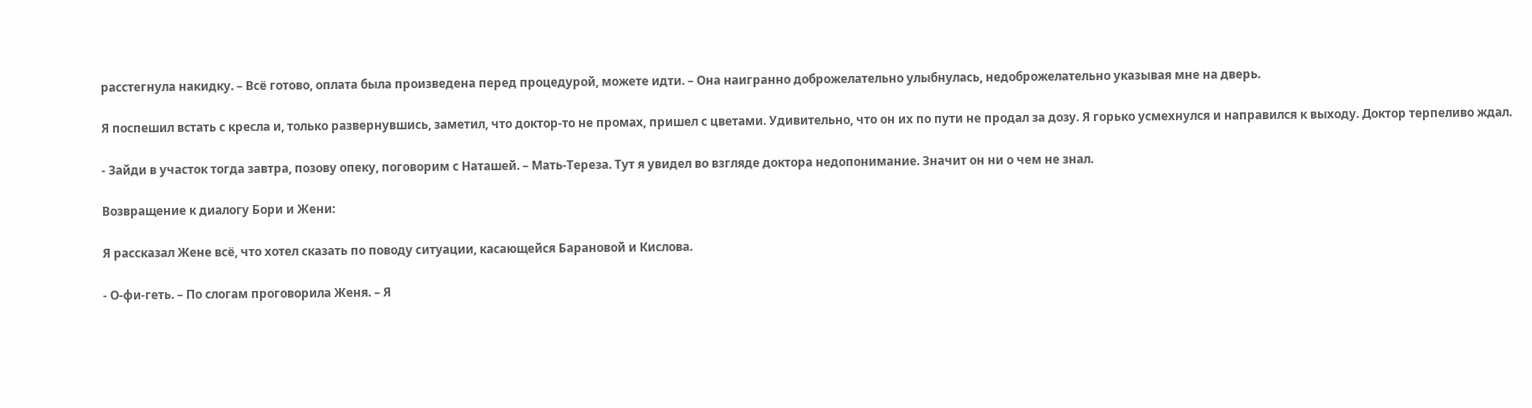расстегнула накидку. – Всё готово, оплата была произведена перед процедурой, можете идти. – Она наигранно доброжелательно улыбнулась, недоброжелательно указывая мне на дверь.

Я поспешил встать с кресла и, только развернувшись, заметил, что доктор-то не промах, пришел с цветами. Удивительно, что он их по пути не продал за дозу. Я горько усмехнулся и направился к выходу. Доктор терпеливо ждал.

- Зайди в участок тогда завтра, позову опеку, поговорим с Наташей. – Мать-Тереза. Тут я увидел во взгляде доктора недопонимание. Значит он ни о чем не знал.

Возвращение к диалогу Бори и Жени:

Я рассказал Жене всё, что хотел сказать по поводу ситуации, касающейся Барановой и Кислова.

- О-фи-геть. – По слогам проговорила Женя. – Я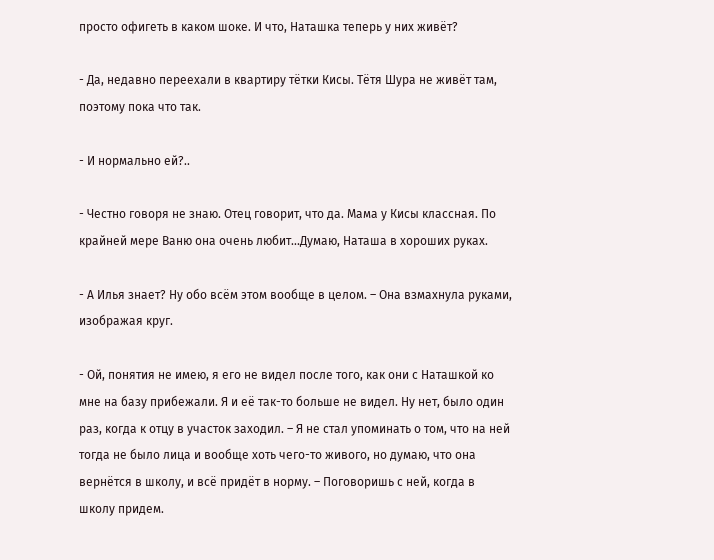просто офигеть в каком шоке. И что, Наташка теперь у них живёт?

- Да, недавно переехали в квартиру тётки Кисы. Тётя Шура не живёт там, поэтому пока что так.

- И нормально ей?..

- Честно говоря не знаю. Отец говорит, что да. Мама у Кисы классная. По крайней мере Ваню она очень любит...Думаю, Наташа в хороших руках.

- А Илья знает? Ну обо всём этом вообще в целом. – Она взмахнула руками, изображая круг.

- Ой, понятия не имею, я его не видел после того, как они с Наташкой ко мне на базу прибежали. Я и её так-то больше не видел. Ну нет, было один раз, когда к отцу в участок заходил. – Я не стал упоминать о том, что на ней тогда не было лица и вообще хоть чего-то живого, но думаю, что она вернётся в школу, и всё придёт в норму. – Поговоришь с ней, когда в школу придем.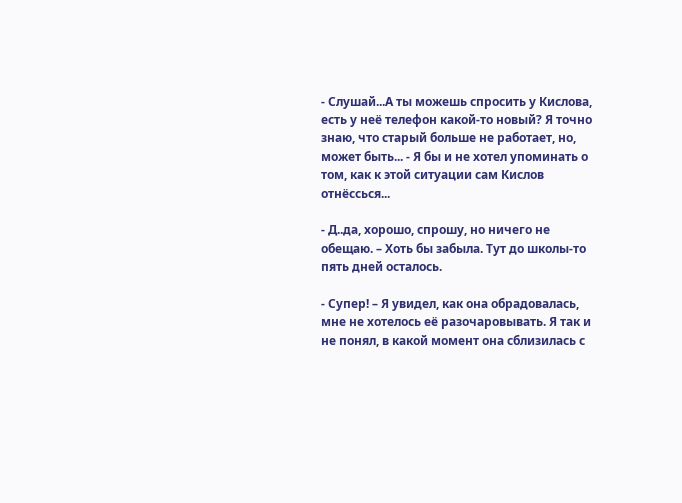- Слушай...А ты можешь спросить у Кислова, есть у неё телефон какой-то новый? Я точно знаю, что старый больше не работает, но, может быть... - Я бы и не хотел упоминать о том, как к этой ситуации сам Кислов отнёссься...

- Д..да, хорошо, спрошу, но ничего не обещаю. – Хоть бы забыла. Тут до школы-то пять дней осталось.

- Супер! – Я увидел, как она обрадовалась, мне не хотелось её разочаровывать. Я так и не понял, в какой момент она сблизилась с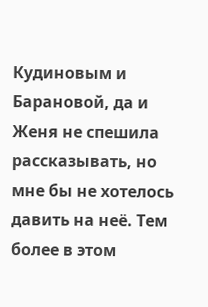Кудиновым и Барановой, да и Женя не спешила рассказывать, но мне бы не хотелось давить на неё. Тем более в этом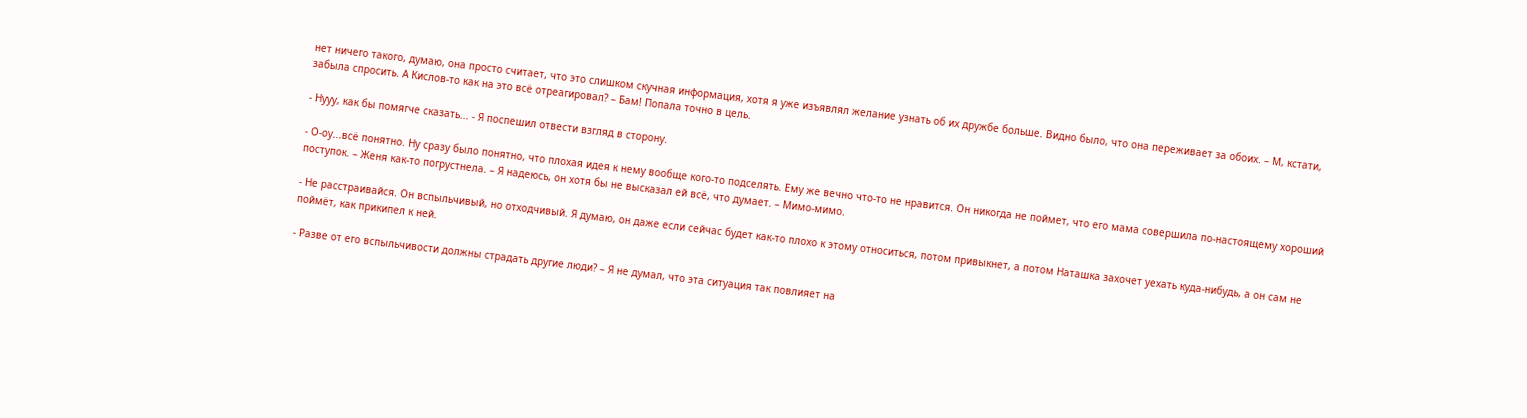нет ничего такого, думаю, она просто считает, что это слишком скучная информация, хотя я уже изъявлял желание узнать об их дружбе больше. Видно было, что она переживает за обоих. – М, кстати, забыла спросить. А Кислов-то как на это всё отреагировал? – Бам! Попала точно в цель.

- Нууу, как бы помягче сказать... - Я поспешил отвести взгляд в сторону.

- О-оу...всё понятно. Ну сразу было понятно, что плохая идея к нему вообще кого-то подселять. Ему же вечно что-то не нравится. Он никогда не поймет, что его мама совершила по-настоящему хороший поступок. – Женя как-то погрустнела. – Я надеюсь, он хотя бы не высказал ей всё, что думает. – Мимо-мимо.

- Не расстраивайся. Он вспыльчивый, но отходчивый. Я думаю, он даже если сейчас будет как-то плохо к этому относиться, потом привыкнет, а потом Наташка захочет уехать куда-нибудь, а он сам не поймёт, как прикипел к ней.

- Разве от его вспыльчивости должны страдать другие люди? – Я не думал, что эта ситуация так повлияет на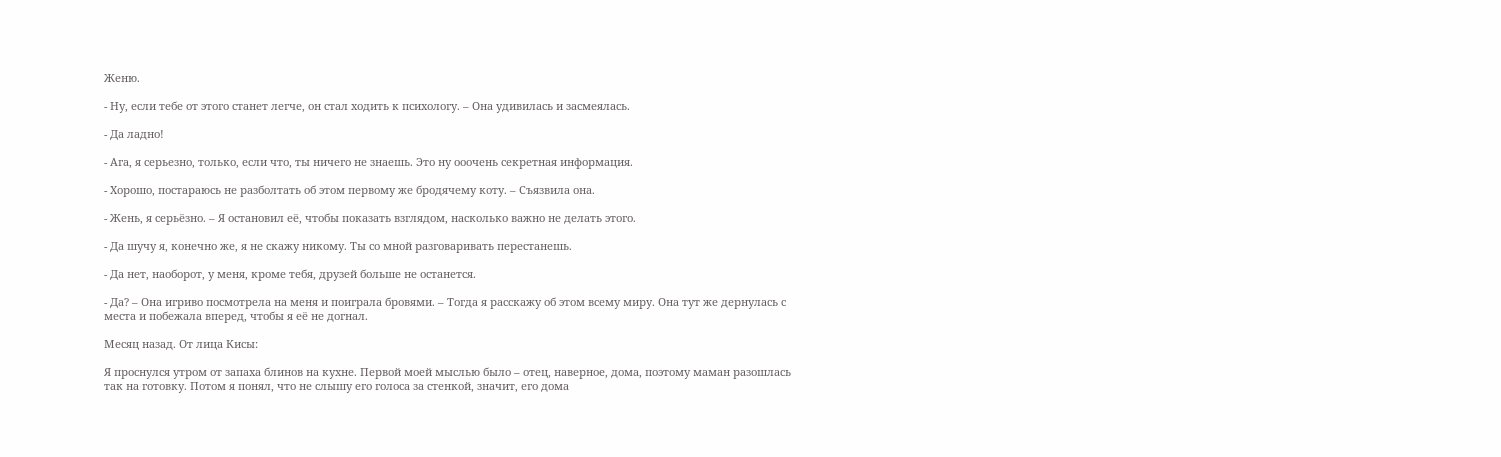Женю.

- Ну, если тебе от этого станет легче, он стал ходить к психологу. – Она удивилась и засмеялась.

- Да ладно!

- Ага, я серьезно, только, если что, ты ничего не знаешь. Это ну ооочень секретная информация.

- Хорошо, постараюсь не разболтать об этом первому же бродячему коту. – Съязвила она.

- Жень, я серьёзно. – Я остановил её, чтобы показать взглядом, насколько важно не делать этого.

- Да шучу я, конечно же, я не скажу никому. Ты со мной разговаривать перестанешь.

- Да нет, наоборот, у меня, кроме тебя, друзей больше не останется.

- Да? – Она игриво посмотрела на меня и поиграла бровями. – Тогда я расскажу об этом всему миру. Она тут же дернулась с места и побежала вперед, чтобы я её не догнал.

Месяц назад. От лица Кисы:

Я проснулся утром от запаха блинов на кухне. Первой моей мыслью было – отец, наверное, дома, поэтому маман разошлась так на готовку. Потом я понял, что не слышу его голоса за стенкой, значит, его дома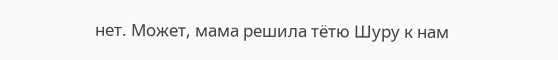нет. Может, мама решила тётю Шуру к нам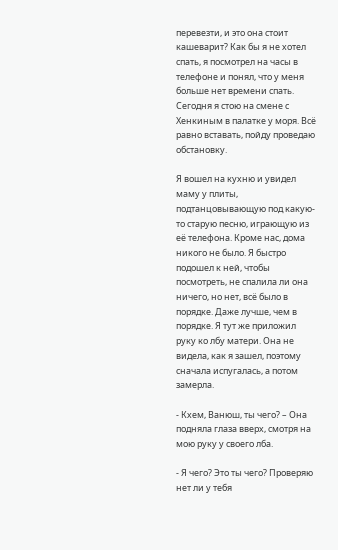перевезти, и это она стоит кашеварит? Как бы я не хотел спать, я посмотрел на часы в телефоне и понял, что у меня больше нет времени спать. Сегодня я стою на смене с Хенкиным в палатке у моря. Всё равно вставать, пойду проведаю обстановку.

Я вошел на кухню и увидел маму у плиты, подтанцовывающую под какую-то старую песню, играющую из её телефона. Кроме нас, дома никого не было. Я быстро подошел к ней, чтобы посмотреть, не спалила ли она ничего, но нет, всё было в порядке. Даже лучше, чем в порядке. Я тут же приложил руку ко лбу матери. Она не видела, как я зашел, поэтому сначала испугалась, а потом замерла.

- Кхем, Ванюш, ты чего? – Она подняла глаза вверх, смотря на мою руку у своего лба.

- Я чего? Это ты чего? Проверяю нет ли у тебя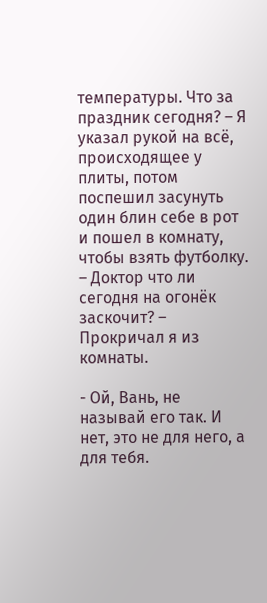температуры. Что за праздник сегодня? – Я указал рукой на всё, происходящее у плиты, потом поспешил засунуть один блин себе в рот и пошел в комнату, чтобы взять футболку. – Доктор что ли сегодня на огонёк заскочит? – Прокричал я из комнаты.

- Ой, Вань, не называй его так. И нет, это не для него, а для тебя.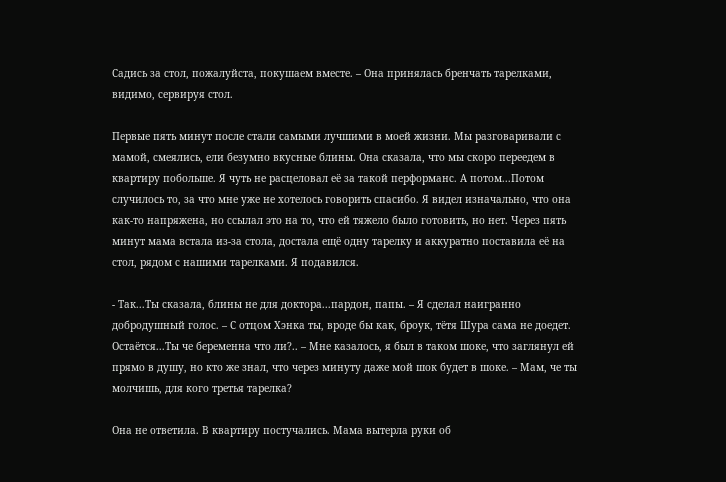Садись за стол, пожалуйста, покушаем вместе. – Она принялась бренчать тарелками, видимо, сервируя стол.

Первые пять минут после стали самыми лучшими в моей жизни. Мы разговаривали с мамой, смеялись, ели безумно вкусные блины. Она сказала, что мы скоро переедем в квартиру побольше. Я чуть не расцеловал её за такой перформанс. А потом...Потом случилось то, за что мне уже не хотелось говорить спасибо. Я видел изначально, что она как-то напряжена, но ссылал это на то, что ей тяжело было готовить, но нет. Через пять минут мама встала из-за стола, достала ещё одну тарелку и аккуратно поставила её на стол, рядом с нашими тарелками. Я подавился.

- Так...Ты сказала, блины не для доктора...пардон, папы. – Я сделал наигранно добродушный голос. – С отцом Хэнка ты, вроде бы как, броук, тётя Шура сама не доедет. Остаётся...Ты че беременна что ли?.. – Мне казалось, я был в таком шоке, что заглянул ей прямо в душу, но кто же знал, что через минуту даже мой шок будет в шоке. – Мам, че ты молчишь, для кого третья тарелка?

Она не ответила. В квартиру постучались. Мама вытерла руки об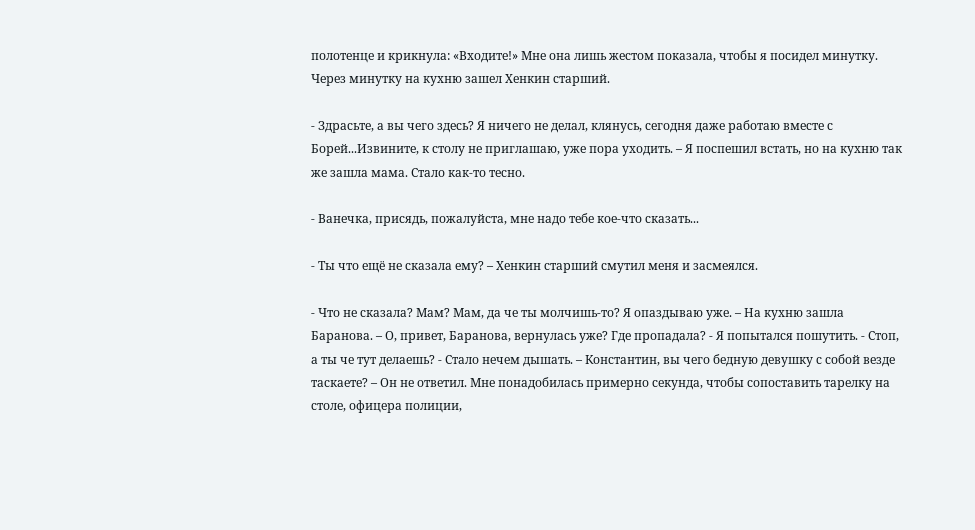полотенце и крикнула: «Входите!» Мне она лишь жестом показала, чтобы я посидел минутку. Через минутку на кухню зашел Хенкин старший.

- Здрасьте, а вы чего здесь? Я ничего не делал, клянусь, сегодня даже работаю вместе с Борей...Извините, к столу не приглашаю, уже пора уходить. – Я поспешил встать, но на кухню так же зашла мама. Стало как-то тесно.

- Ванечка, присядь, пожалуйста, мне надо тебе кое-что сказать...

- Ты что ещё не сказала ему? – Хенкин старший смутил меня и засмеялся.

- Что не сказала? Мам? Мам, да че ты молчишь-то? Я опаздываю уже. – На кухню зашла Баранова. – О, привет, Баранова, вернулась уже? Где пропадала? - Я попытался пошутить. - Стоп, а ты че тут делаешь? - Стало нечем дышать. – Константин, вы чего бедную девушку с собой везде таскаете? – Он не ответил. Мне понадобилась примерно секунда, чтобы сопоставить тарелку на столе, офицера полиции,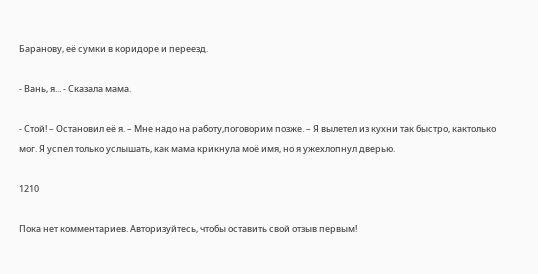Баранову, её сумки в коридоре и переезд.

- Вань, я... - Сказала мама.

- Стой! – Остановил её я. – Мне надо на работу,поговорим позже. – Я вылетел из кухни так быстро, кактолько мог. Я успел только услышать, как мама крикнула моё имя, но я ужехлопнул дверью.

1210

Пока нет комментариев. Авторизуйтесь, чтобы оставить свой отзыв первым!